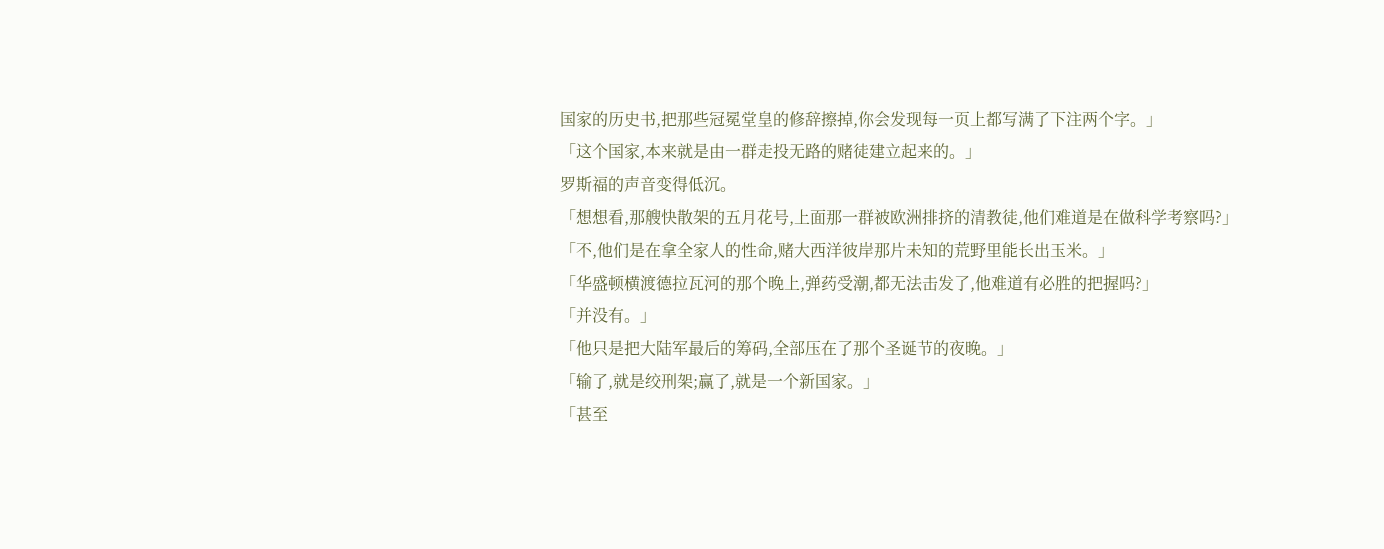国家的历史书,把那些冠冕堂皇的修辞擦掉,你会发现每一页上都写满了下注两个字。」
「这个国家,本来就是由一群走投无路的赌徒建立起来的。」
罗斯福的声音变得低沉。
「想想看,那艘快散架的五月花号,上面那一群被欧洲排挤的清教徒,他们难道是在做科学考察吗?」
「不,他们是在拿全家人的性命,赌大西洋彼岸那片未知的荒野里能长出玉米。」
「华盛顿横渡德拉瓦河的那个晚上,弹药受潮,都无法击发了,他难道有必胜的把握吗?」
「并没有。」
「他只是把大陆军最后的筹码,全部压在了那个圣诞节的夜晚。」
「输了,就是绞刑架;赢了,就是一个新国家。」
「甚至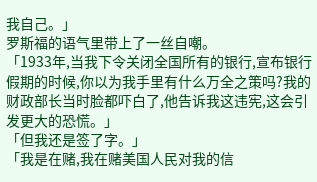我自己。」
罗斯福的语气里带上了一丝自嘲。
「1933年,当我下令关闭全国所有的银行,宣布银行假期的时候,你以为我手里有什么万全之策吗?我的财政部长当时脸都吓白了,他告诉我这违宪,这会引发更大的恐慌。」
「但我还是签了字。」
「我是在赌,我在赌美国人民对我的信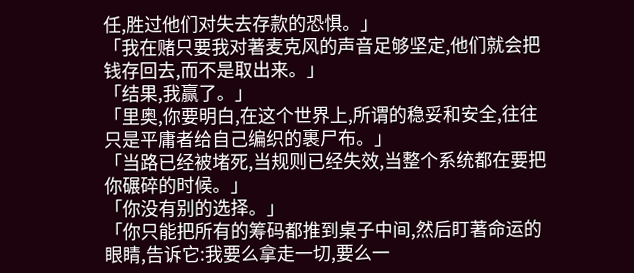任,胜过他们对失去存款的恐惧。」
「我在赌只要我对著麦克风的声音足够坚定,他们就会把钱存回去,而不是取出来。」
「结果,我赢了。」
「里奥,你要明白,在这个世界上,所谓的稳妥和安全,往往只是平庸者给自己编织的裹尸布。」
「当路已经被堵死,当规则已经失效,当整个系统都在要把你碾碎的时候。」
「你没有别的选择。」
「你只能把所有的筹码都推到桌子中间,然后盯著命运的眼睛,告诉它:我要么拿走一切,要么一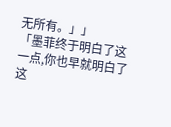无所有。」」
「墨菲终于明白了这一点,你也早就明白了这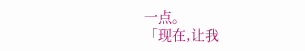一点。
「现在,让我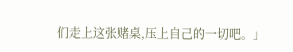们走上这张赌桌,压上自己的一切吧。」